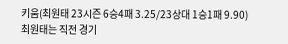키움(최원태 23시즌 6승4패 3.25/23상대 1승1패 9.90) 최원태는 직전 경기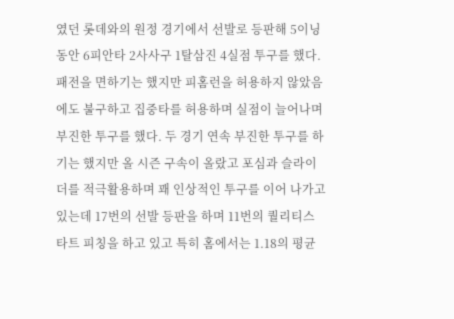였던 롯데와의 원정 경기에서 선발로 등판해 5이닝동안 6피안타 2사사구 1탈삼진 4실점 투구를 했다. 패전을 면하기는 했지만 피홈런을 허용하지 않았음에도 불구하고 집중타를 허용하며 실점이 늘어나며 부진한 투구를 했다. 두 경기 연속 부진한 투구를 하기는 했지만 올 시즌 구속이 올랐고 포심과 슬라이더를 적극활용하며 꽤 인상적인 투구를 이어 나가고 있는데 17번의 선발 등판을 하며 11번의 퀄리티스타트 피칭을 하고 있고 특히 홈에서는 1.18의 평균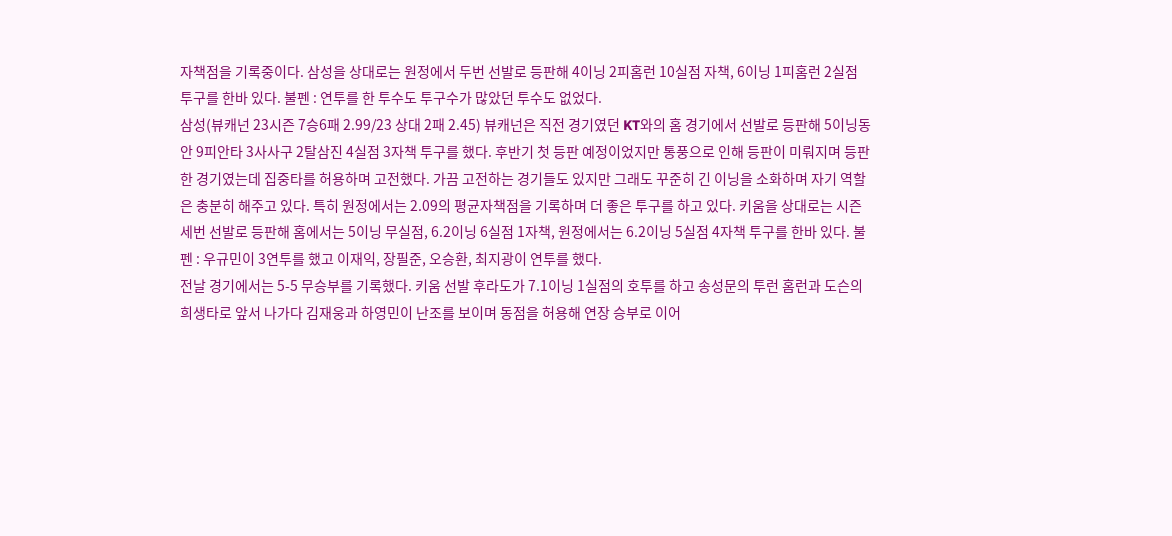자책점을 기록중이다. 삼성을 상대로는 원정에서 두번 선발로 등판해 4이닝 2피홈런 10실점 자책, 6이닝 1피홈런 2실점 투구를 한바 있다. 불펜 : 연투를 한 투수도 투구수가 많았던 투수도 없었다.
삼성(뷰캐넌 23시즌 7승6패 2.99/23 상대 2패 2.45) 뷰캐넌은 직전 경기였던 KT와의 홈 경기에서 선발로 등판해 5이닝동안 9피안타 3사사구 2탈삼진 4실점 3자책 투구를 했다. 후반기 첫 등판 예정이었지만 통풍으로 인해 등판이 미뤄지며 등판한 경기였는데 집중타를 허용하며 고전했다. 가끔 고전하는 경기들도 있지만 그래도 꾸준히 긴 이닝을 소화하며 자기 역할은 충분히 해주고 있다. 특히 원정에서는 2.09의 평균자책점을 기록하며 더 좋은 투구를 하고 있다. 키움을 상대로는 시즌 세번 선발로 등판해 홈에서는 5이닝 무실점, 6.2이닝 6실점 1자책, 원정에서는 6.2이닝 5실점 4자책 투구를 한바 있다. 불펜 : 우규민이 3연투를 했고 이재익, 장필준, 오승환, 최지광이 연투를 했다.
전날 경기에서는 5-5 무승부를 기록했다. 키움 선발 후라도가 7.1이닝 1실점의 호투를 하고 송성문의 투런 홈런과 도슨의 희생타로 앞서 나가다 김재웅과 하영민이 난조를 보이며 동점을 허용해 연장 승부로 이어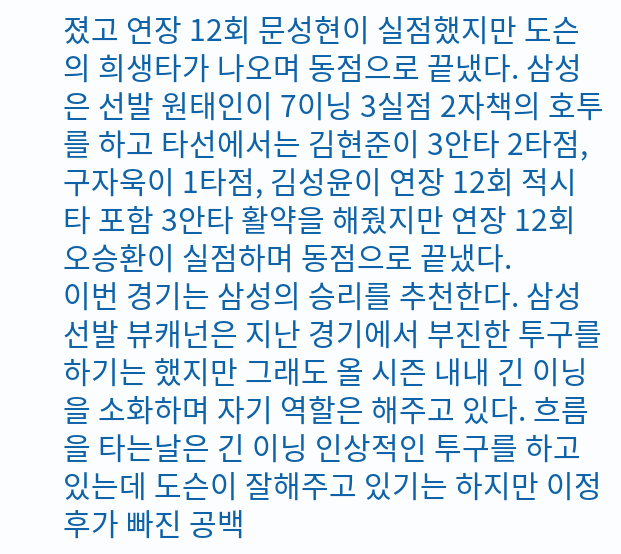졌고 연장 12회 문성현이 실점했지만 도슨의 희생타가 나오며 동점으로 끝냈다. 삼성은 선발 원태인이 7이닝 3실점 2자책의 호투를 하고 타선에서는 김현준이 3안타 2타점, 구자욱이 1타점, 김성윤이 연장 12회 적시타 포함 3안타 활약을 해줬지만 연장 12회 오승환이 실점하며 동점으로 끝냈다.
이번 경기는 삼성의 승리를 추천한다. 삼성 선발 뷰캐넌은 지난 경기에서 부진한 투구를 하기는 했지만 그래도 올 시즌 내내 긴 이닝을 소화하며 자기 역할은 해주고 있다. 흐름을 타는날은 긴 이닝 인상적인 투구를 하고 있는데 도슨이 잘해주고 있기는 하지만 이정후가 빠진 공백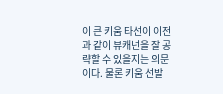이 큰 키움 타선이 이전과 같이 뷰캐넌을 잘 공략할 수 있을지는 의문이다. 물론 키움 선발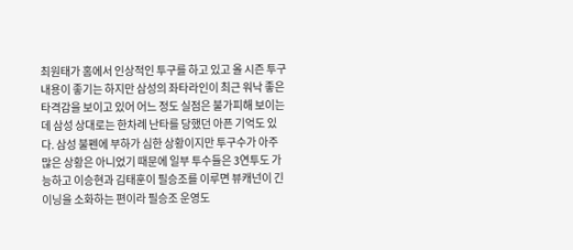최원태가 홈에서 인상적인 투구를 하고 있고 올 시즌 투구내용이 좋기는 하지만 삼성의 좌타라인이 최근 워낙 좋은 타격감을 보이고 있어 어느 정도 실점은 불가피해 보이는데 삼성 상대로는 한차례 난타를 당했던 아픈 기억도 있다. 삼성 불펜에 부하가 심한 상황이지만 투구수가 아주 많은 상황은 아니었기 때문에 일부 투수들은 3연투도 가능하고 이승현과 김태훈이 필승조를 이루면 뷰캐넌이 긴 이닝을 소화하는 편이라 필승조 운영도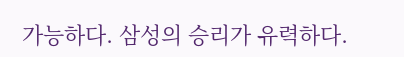가능하다. 삼성의 승리가 유력하다.